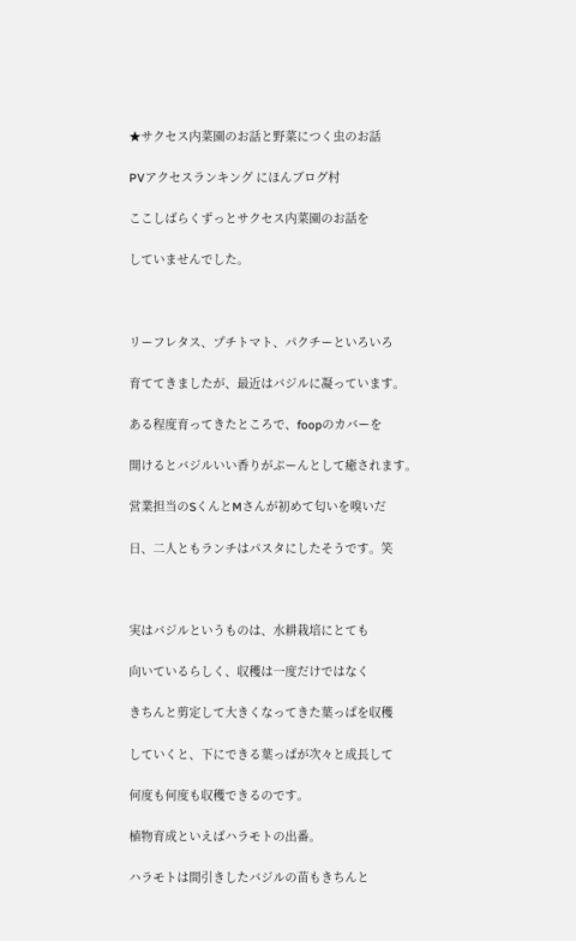★サクセス内菜園のお話と野菜につく虫のお話

PVアクセスランキング にほんブログ村

ここしばらくずっとサクセス内菜園のお話を

していませんでした。



リーフレタス、プチトマト、パクチーといろいろ

育ててきましたが、最近はバジルに凝っています。

ある程度育ってきたところで、foopのカバーを

開けるとバジルいい香りがぷーんとして癒されます。

営業担当のSくんとMさんが初めて匂いを嗅いだ

日、二人ともランチはパスタにしたそうです。笑



実はバジルというものは、水耕栽培にとても

向いているらしく、収穫は一度だけではなく

きちんと剪定して大きくなってきた葉っぱを収穫

していくと、下にできる葉っぱが次々と成長して

何度も何度も収穫できるのです。

植物育成といえばハラモトの出番。

ハラモトは間引きしたバジルの苗もきちんと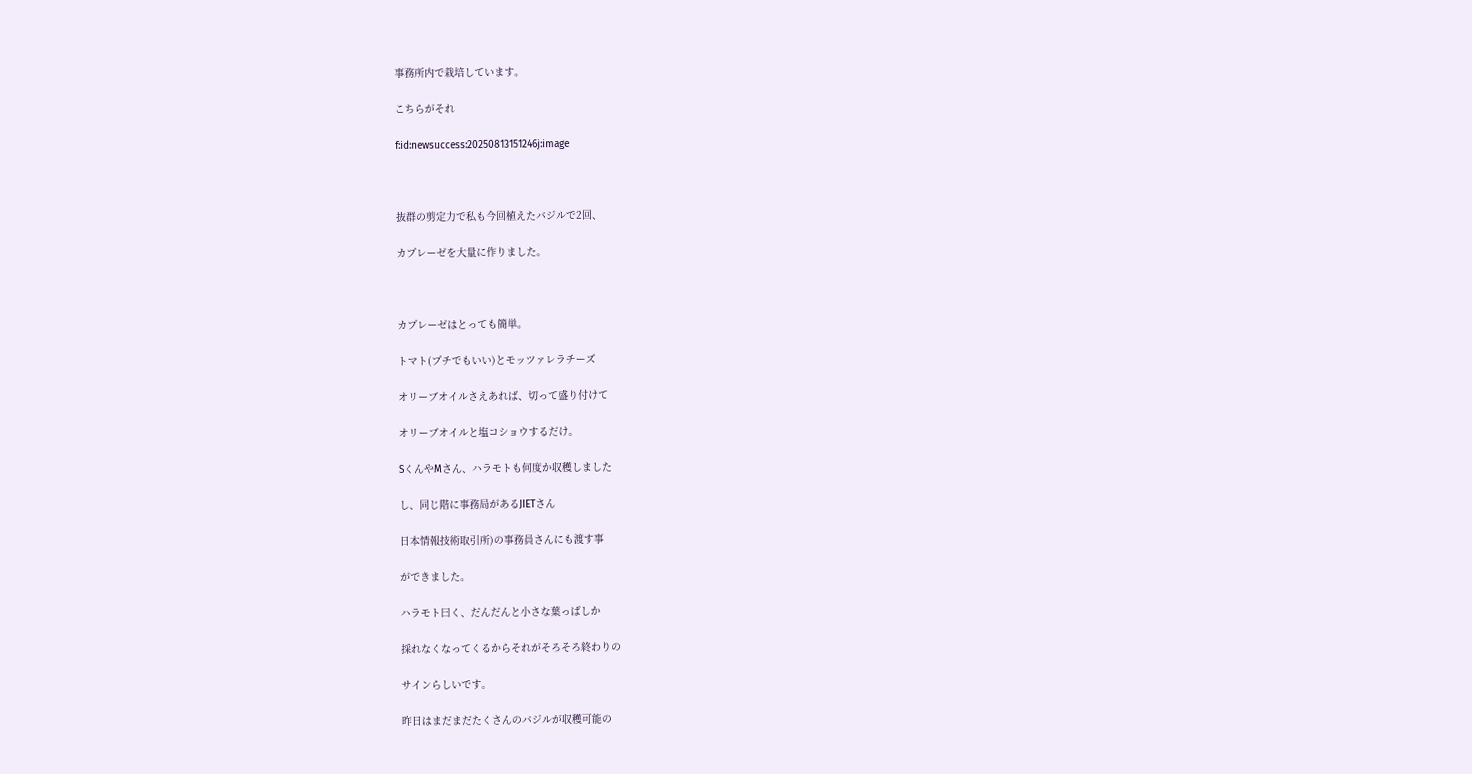事務所内で栽培しています。

こちらがそれ

f:id:newsuccess:20250813151246j:image



抜群の剪定力で私も今回植えたバジルで2回、

カプレーゼを大量に作りました。



カプレーゼはとっても簡単。

トマト(プチでもいい)とモッツァレラチーズ

オリーブオイルさえあれば、切って盛り付けて

オリーブオイルと塩コショウするだけ。

SくんやMさん、ハラモトも何度か収穫しました

し、同じ階に事務局があるJIETさん

日本情報技術取引所)の事務員さんにも渡す事

ができました。

ハラモト曰く、だんだんと小さな葉っぱしか

採れなくなってくるからそれがそろそろ終わりの

サインらしいです。

昨日はまだまだたくさんのバジルが収穫可能の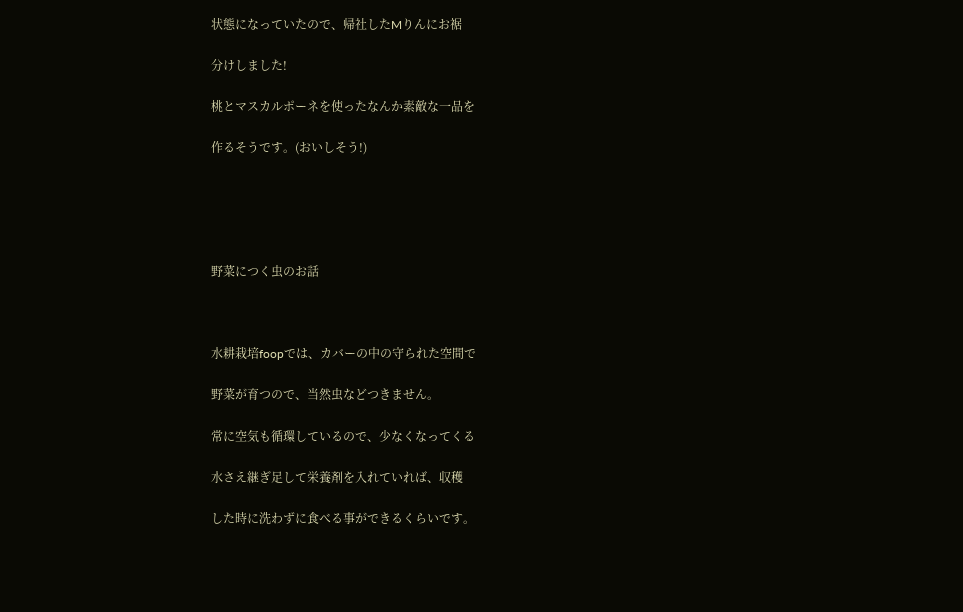状態になっていたので、帰社したMりんにお裾

分けしました!

桃とマスカルポーネを使ったなんか素敵な一品を

作るそうです。(おいしそう!)





野菜につく虫のお話



水耕栽培foopでは、カバーの中の守られた空間で

野菜が育つので、当然虫などつきません。

常に空気も循環しているので、少なくなってくる

水さえ継ぎ足して栄養剤を入れていれば、収穫

した時に洗わずに食べる事ができるくらいです。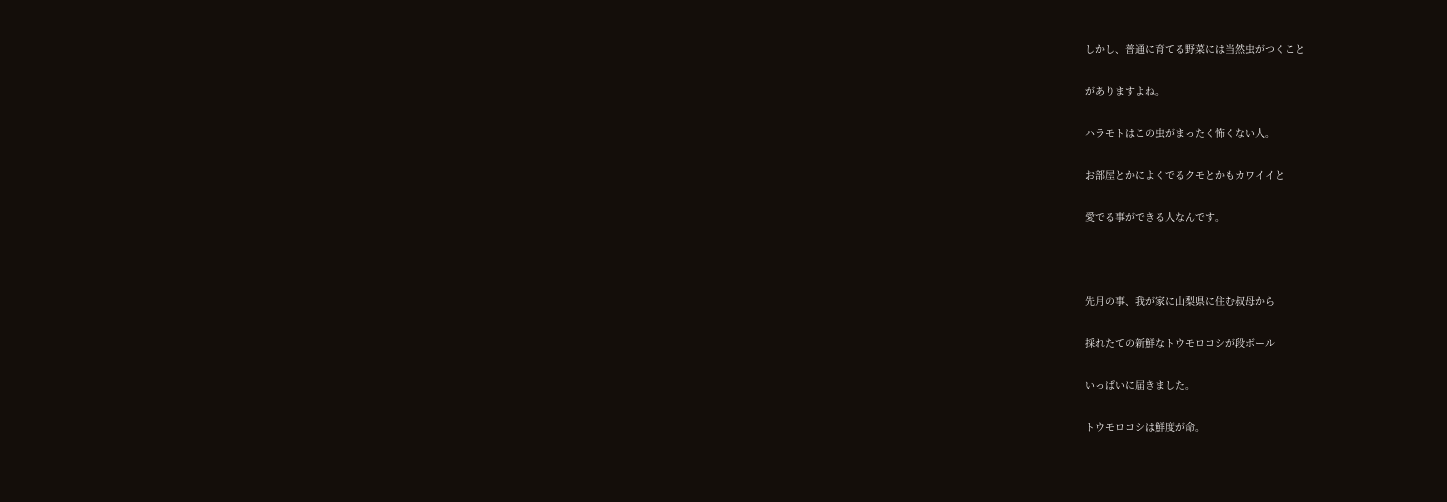しかし、普通に育てる野菜には当然虫がつくこと

がありますよね。

ハラモトはこの虫がまったく怖くない人。

お部屋とかによくでるクモとかもカワイイと

愛でる事ができる人なんです。



先月の事、我が家に山梨県に住む叔母から

採れたての新鮮なトウモロコシが段ボール

いっぱいに届きました。

トウモロコシは鮮度が命。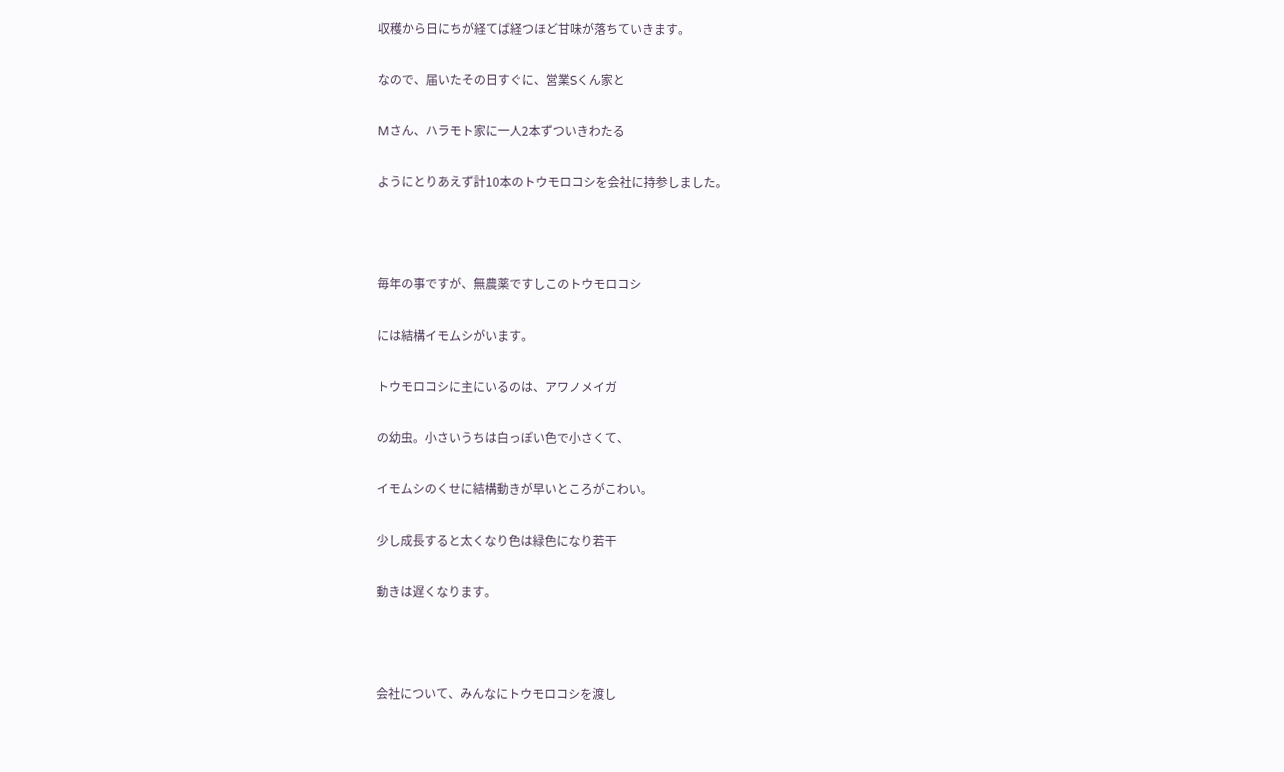収穫から日にちが経てば経つほど甘味が落ちていきます。

なので、届いたその日すぐに、営業Sくん家と

Mさん、ハラモト家に一人2本ずついきわたる

ようにとりあえず計10本のトウモロコシを会社に持参しました。



毎年の事ですが、無農薬ですしこのトウモロコシ

には結構イモムシがいます。

トウモロコシに主にいるのは、アワノメイガ

の幼虫。小さいうちは白っぽい色で小さくて、

イモムシのくせに結構動きが早いところがこわい。

少し成長すると太くなり色は緑色になり若干

動きは遅くなります。



会社について、みんなにトウモロコシを渡し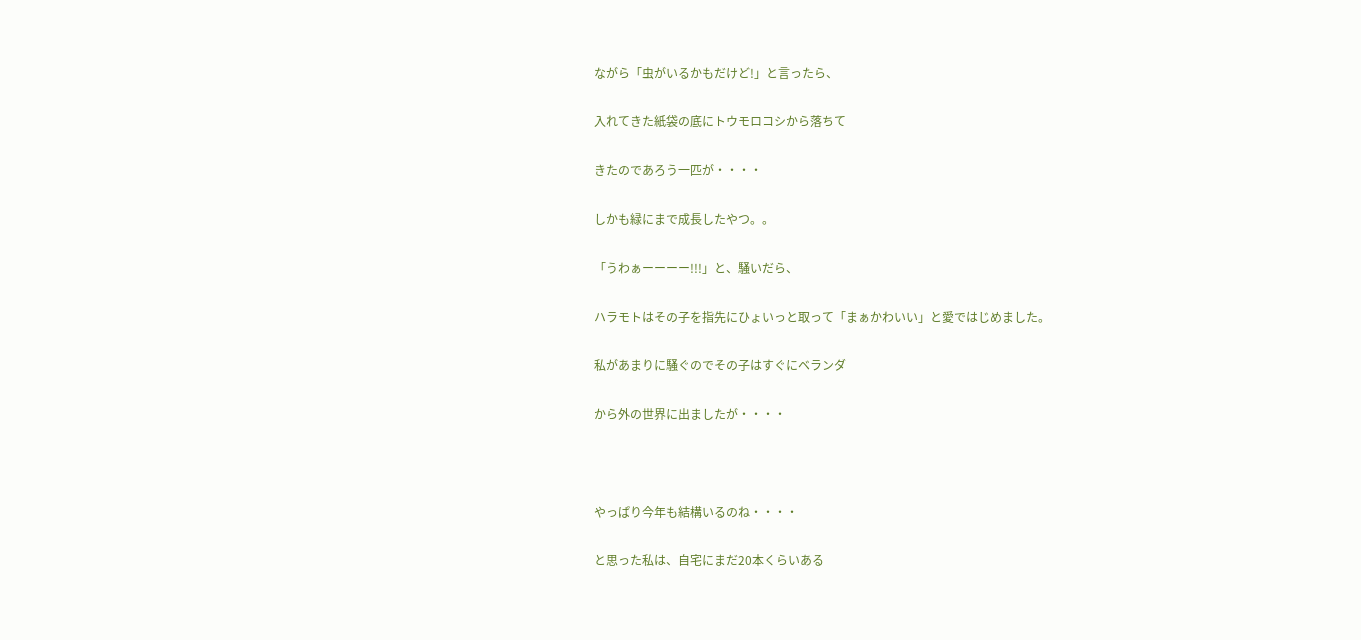ながら「虫がいるかもだけど!」と言ったら、

入れてきた紙袋の底にトウモロコシから落ちて

きたのであろう一匹が・・・・

しかも緑にまで成長したやつ。。

「うわぁーーーー!!!」と、騒いだら、

ハラモトはその子を指先にひょいっと取って「まぁかわいい」と愛ではじめました。

私があまりに騒ぐのでその子はすぐにベランダ

から外の世界に出ましたが・・・・



やっぱり今年も結構いるのね・・・・

と思った私は、自宅にまだ20本くらいある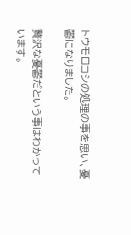トウモロコシの処理の事を思い、憂鬱になりました。

贅沢な憂鬱だという事はわかっています。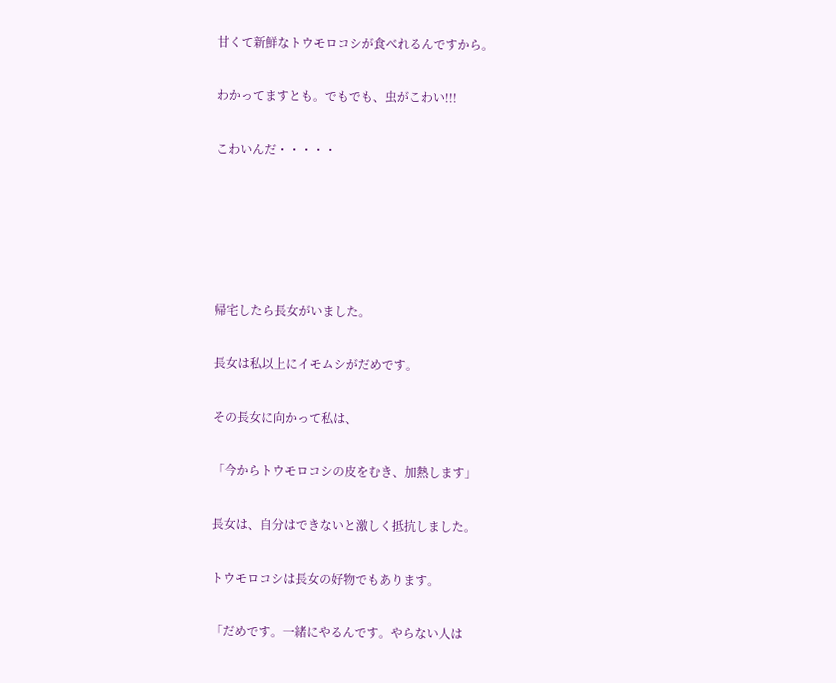甘くて新鮮なトウモロコシが食べれるんですから。

わかってますとも。でもでも、虫がこわい!!!

こわいんだ・・・・・





帰宅したら長女がいました。

長女は私以上にイモムシがだめです。

その長女に向かって私は、

「今からトウモロコシの皮をむき、加熱します」

長女は、自分はできないと激しく抵抗しました。

トウモロコシは長女の好物でもあります。

「だめです。一緒にやるんです。やらない人は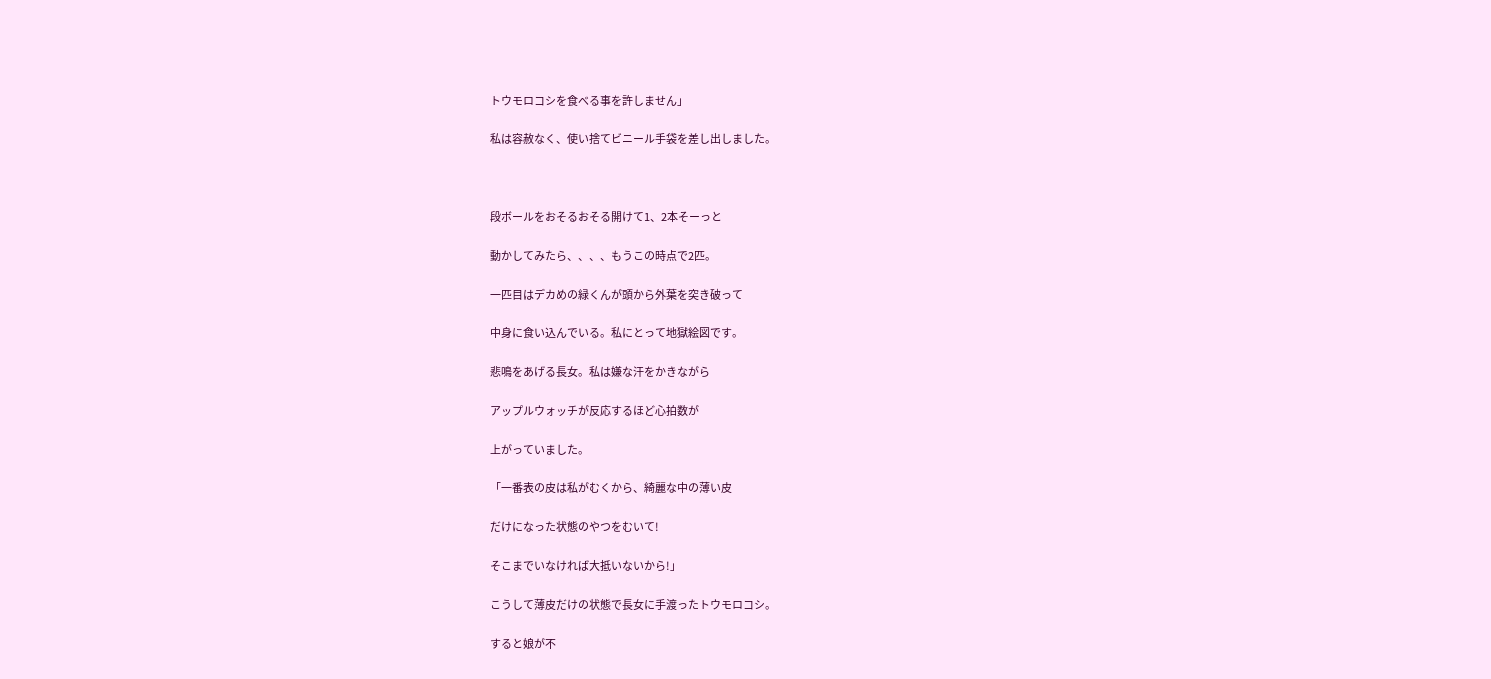トウモロコシを食べる事を許しません」

私は容赦なく、使い捨てビニール手袋を差し出しました。



段ボールをおそるおそる開けて1、2本そーっと

動かしてみたら、、、、もうこの時点で2匹。

一匹目はデカめの緑くんが頭から外葉を突き破って

中身に食い込んでいる。私にとって地獄絵図です。

悲鳴をあげる長女。私は嫌な汗をかきながら

アップルウォッチが反応するほど心拍数が

上がっていました。

「一番表の皮は私がむくから、綺麗な中の薄い皮

だけになった状態のやつをむいて!

そこまでいなければ大抵いないから!」

こうして薄皮だけの状態で長女に手渡ったトウモロコシ。

すると娘が不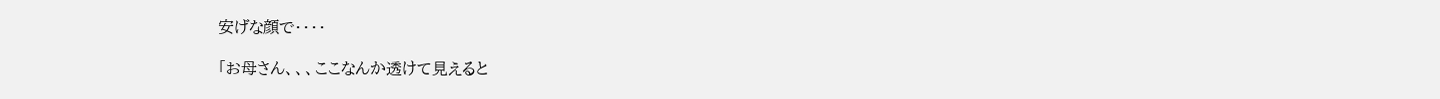安げな顔で・・・・

「お母さん、、、ここなんか透けて見えると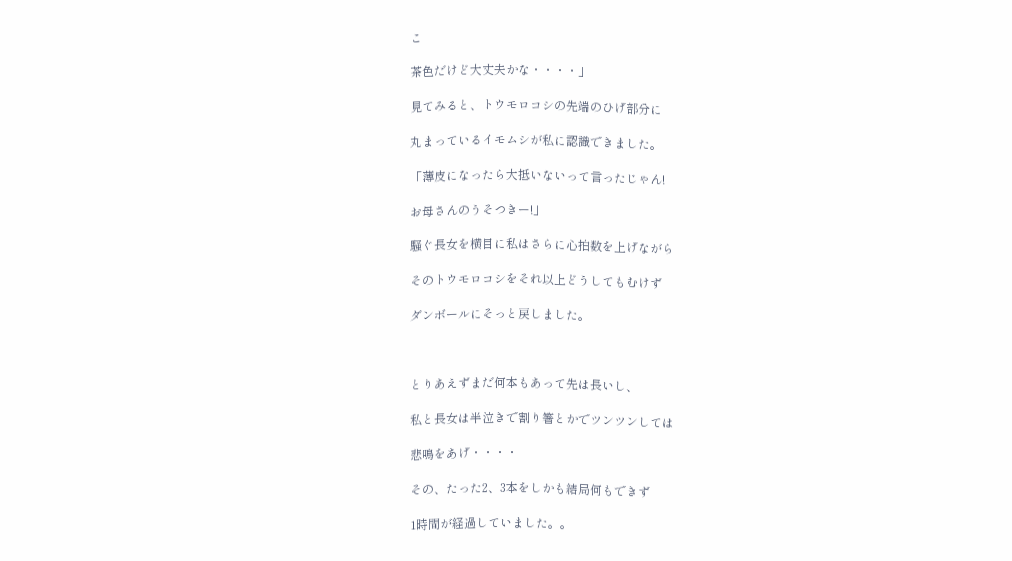こ

茶色だけど大丈夫かな・・・・」

見てみると、トウモロコシの先端のひげ部分に

丸まっているイモムシが私に認識できました。

「薄皮になったら大抵いないって言ったじゃん!

お母さんのうそつきー!」

騒ぐ長女を横目に私はさらに心拍数を上げながら

そのトウモロコシをそれ以上どうしてもむけず

ダンボールにそっと戻しました。



とりあえずまだ何本もあって先は長いし、

私と長女は半泣きで割り箸とかでツンツンしては

悲鳴をあげ・・・・

その、たった2、3本をしかも結局何もできず

1時間が経過していました。。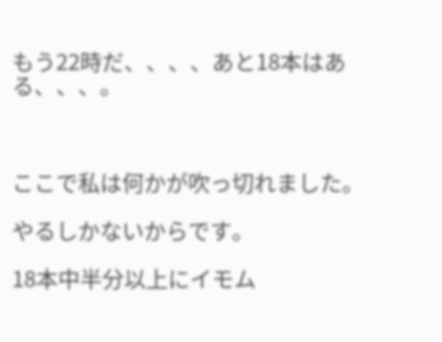もう22時だ、、、、あと18本はある、、、。



ここで私は何かが吹っ切れました。

やるしかないからです。

18本中半分以上にイモム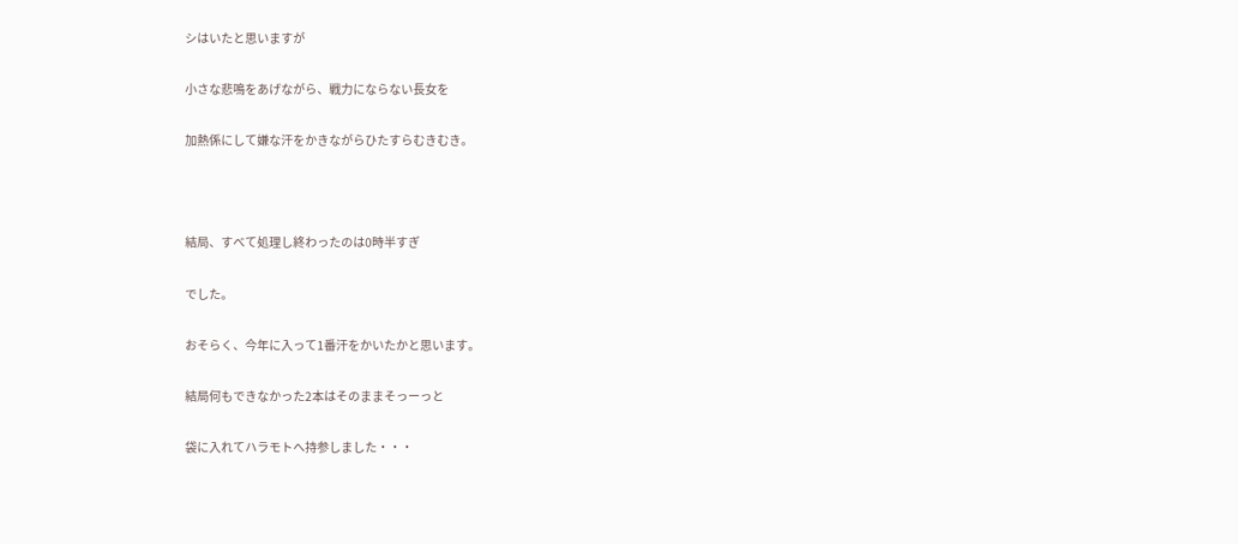シはいたと思いますが

小さな悲鳴をあげながら、戦力にならない長女を

加熱係にして嫌な汗をかきながらひたすらむきむき。



結局、すべて処理し終わったのは0時半すぎ

でした。

おそらく、今年に入って1番汗をかいたかと思います。

結局何もできなかった2本はそのままそっーっと

袋に入れてハラモトへ持参しました・・・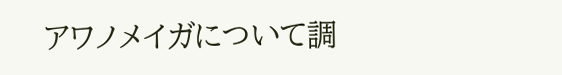アワノメイガについて調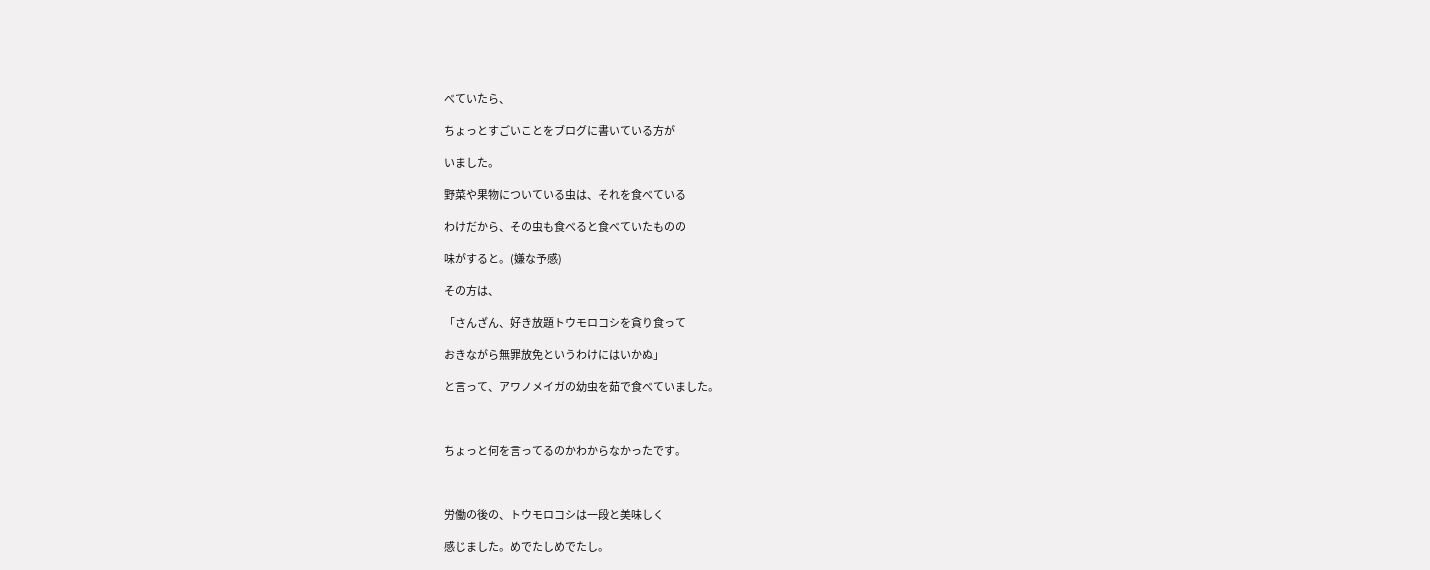べていたら、

ちょっとすごいことをブログに書いている方が

いました。

野菜や果物についている虫は、それを食べている

わけだから、その虫も食べると食べていたものの

味がすると。(嫌な予感)

その方は、

「さんざん、好き放題トウモロコシを貪り食って

おきながら無罪放免というわけにはいかぬ」

と言って、アワノメイガの幼虫を茹で食べていました。



ちょっと何を言ってるのかわからなかったです。



労働の後の、トウモロコシは一段と美味しく

感じました。めでたしめでたし。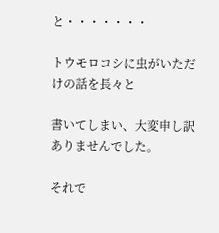と・・・・・・・

トウモロコシに虫がいただけの話を長々と

書いてしまい、大変申し訳ありませんでした。

それで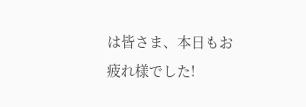は皆さま、本日もお疲れ様でした!